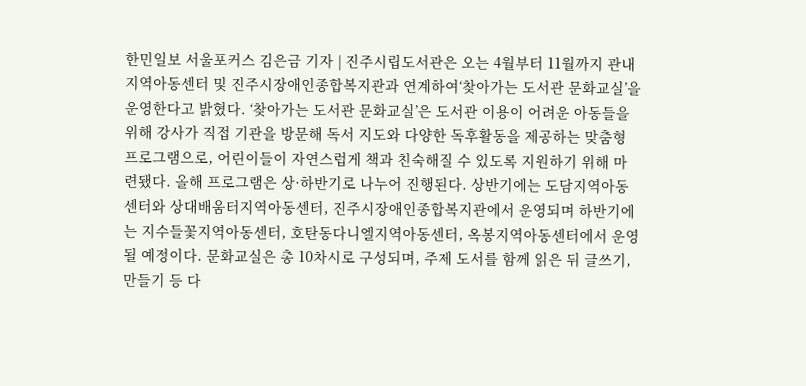한민일보 서울포커스 김은금 기자 | 진주시립도서관은 오는 4월부터 11월까지 관내 지역아동센터 및 진주시장애인종합복지관과 연계하여‘찾아가는 도서관 문화교실’을 운영한다고 밝혔다. ‘찾아가는 도서관 문화교실’은 도서관 이용이 어려운 아동들을 위해 강사가 직접 기관을 방문해 독서 지도와 다양한 독후활동을 제공하는 맞춤형 프로그램으로, 어린이들이 자연스럽게 책과 친숙해질 수 있도록 지원하기 위해 마련됐다. 올해 프로그램은 상·하반기로 나누어 진행된다. 상반기에는 도담지역아동센터와 상대배움터지역아동센터, 진주시장애인종합복지관에서 운영되며 하반기에는 지수들꽃지역아동센터, 호탄동다니엘지역아동센터, 옥봉지역아동센터에서 운영될 예정이다. 문화교실은 총 10차시로 구성되며, 주제 도서를 함께 읽은 뒤 글쓰기, 만들기 등 다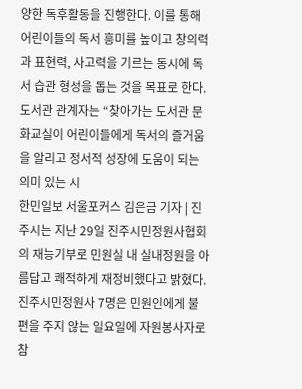양한 독후활동을 진행한다. 이를 통해 어린이들의 독서 흥미를 높이고 창의력과 표현력, 사고력을 기르는 동시에 독서 습관 형성을 돕는 것을 목표로 한다. 도서관 관계자는 “찾아가는 도서관 문화교실이 어린이들에게 독서의 즐거움을 알리고 정서적 성장에 도움이 되는 의미 있는 시
한민일보 서울포커스 김은금 기자 | 진주시는 지난 29일 진주시민정원사협회의 재능기부로 민원실 내 실내정원을 아름답고 쾌적하게 재정비했다고 밝혔다. 진주시민정원사 7명은 민원인에게 불편을 주지 않는 일요일에 자원봉사자로 참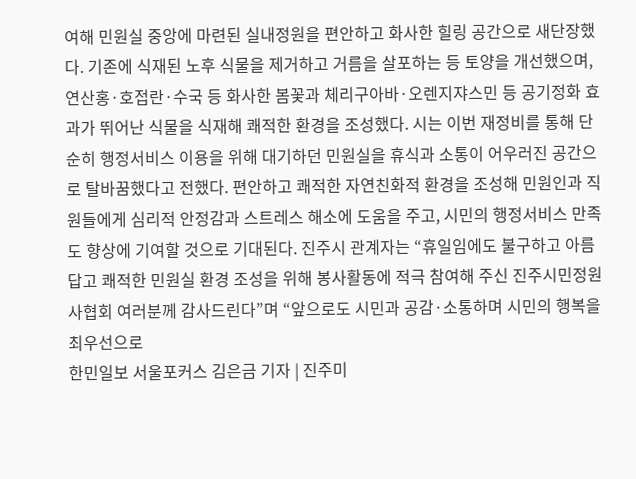여해 민원실 중앙에 마련된 실내정원을 편안하고 화사한 힐링 공간으로 새단장했다. 기존에 식재된 노후 식물을 제거하고 거름을 살포하는 등 토양을 개선했으며, 연산홍·호접란·수국 등 화사한 봄꽃과 체리구아바·오렌지쟈스민 등 공기정화 효과가 뛰어난 식물을 식재해 쾌적한 환경을 조성했다. 시는 이번 재정비를 통해 단순히 행정서비스 이용을 위해 대기하던 민원실을 휴식과 소통이 어우러진 공간으로 탈바꿈했다고 전했다. 편안하고 쾌적한 자연친화적 환경을 조성해 민원인과 직원들에게 심리적 안정감과 스트레스 해소에 도움을 주고, 시민의 행정서비스 만족도 향상에 기여할 것으로 기대된다. 진주시 관계자는 “휴일임에도 불구하고 아름답고 쾌적한 민원실 환경 조성을 위해 봉사활동에 적극 참여해 주신 진주시민정원사협회 여러분께 감사드린다”며 “앞으로도 시민과 공감·소통하며 시민의 행복을 최우선으로
한민일보 서울포커스 김은금 기자 | 진주미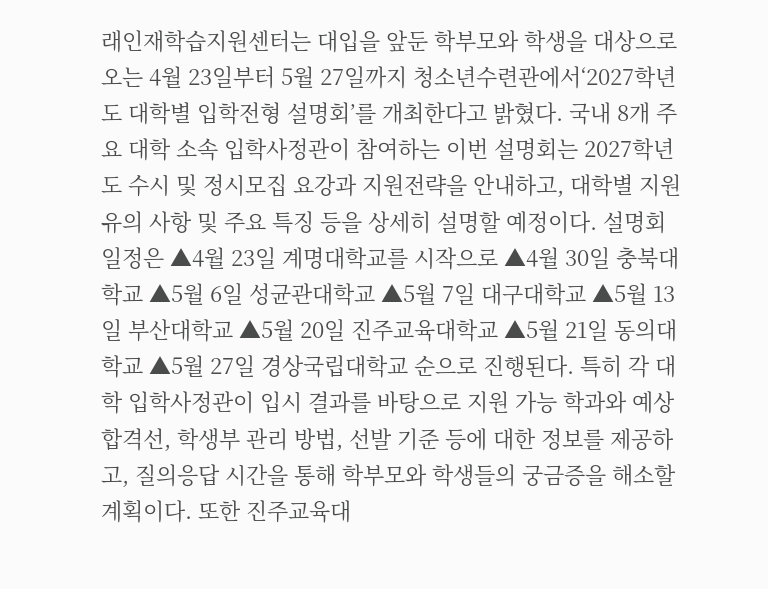래인재학습지원센터는 대입을 앞둔 학부모와 학생을 대상으로 오는 4월 23일부터 5월 27일까지 청소년수련관에서‘2027학년도 대학별 입학전형 설명회’를 개최한다고 밝혔다. 국내 8개 주요 대학 소속 입학사정관이 참여하는 이번 설명회는 2027학년도 수시 및 정시모집 요강과 지원전략을 안내하고, 대학별 지원 유의 사항 및 주요 특징 등을 상세히 설명할 예정이다. 설명회 일정은 ▲4월 23일 계명대학교를 시작으로 ▲4월 30일 충북대학교 ▲5월 6일 성균관대학교 ▲5월 7일 대구대학교 ▲5월 13일 부산대학교 ▲5월 20일 진주교육대학교 ▲5월 21일 동의대학교 ▲5월 27일 경상국립대학교 순으로 진행된다. 특히 각 대학 입학사정관이 입시 결과를 바탕으로 지원 가능 학과와 예상 합격선, 학생부 관리 방법, 선발 기준 등에 대한 정보를 제공하고, 질의응답 시간을 통해 학부모와 학생들의 궁금증을 해소할 계획이다. 또한 진주교육대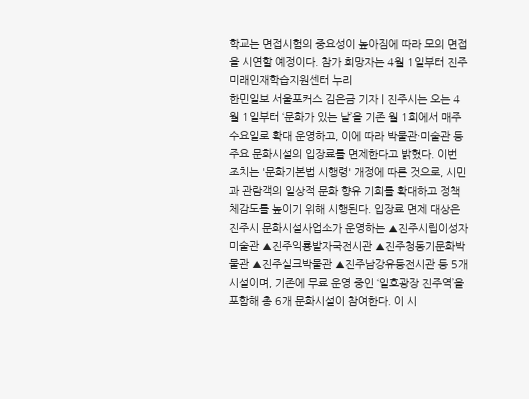학교는 면접시험의 중요성이 높아짐에 따라 모의 면접을 시연할 예정이다. 참가 희망자는 4월 1일부터 진주미래인재학습지원센터 누리
한민일보 서울포커스 김은금 기자 | 진주시는 오는 4월 1일부터 ‘문화가 있는 날’을 기존 월 1회에서 매주 수요일로 확대 운영하고, 이에 따라 박물관·미술관 등 주요 문화시설의 입장료를 면제한다고 밝혔다. 이번 조치는 '문화기본법 시행령' 개정에 따른 것으로, 시민과 관람객의 일상적 문화 향유 기회를 확대하고 정책 체감도를 높이기 위해 시행된다. 입장료 면제 대상은 진주시 문화시설사업소가 운영하는 ▲진주시립이성자미술관 ▲진주익룡발자국전시관 ▲진주청동기문화박물관 ▲진주실크박물관 ▲진주남강유등전시관 등 5개 시설이며, 기존에 무료 운영 중인 ‘일호광장 진주역’을 포함해 총 6개 문화시설이 참여한다. 이 시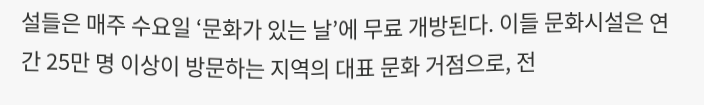설들은 매주 수요일 ‘문화가 있는 날’에 무료 개방된다. 이들 문화시설은 연간 25만 명 이상이 방문하는 지역의 대표 문화 거점으로, 전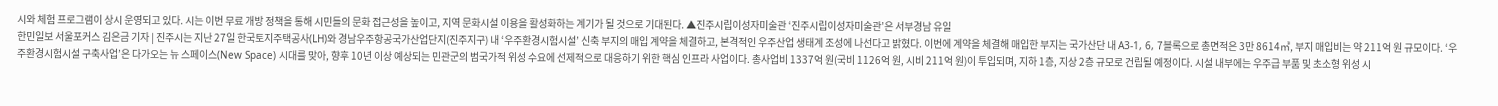시와 체험 프로그램이 상시 운영되고 있다. 시는 이번 무료 개방 정책을 통해 시민들의 문화 접근성을 높이고, 지역 문화시설 이용을 활성화하는 계기가 될 것으로 기대된다. ▲진주시립이성자미술관 ‘진주시립이성자미술관’은 서부경남 유일
한민일보 서울포커스 김은금 기자 | 진주시는 지난 27일 한국토지주택공사(LH)와 경남우주항공국가산업단지(진주지구) 내 ‘우주환경시험시설’ 신축 부지의 매입 계약을 체결하고, 본격적인 우주산업 생태계 조성에 나선다고 밝혔다. 이번에 계약을 체결해 매입한 부지는 국가산단 내 A3-1, 6, 7블록으로 총면적은 3만 8614㎡, 부지 매입비는 약 211억 원 규모이다. ‘우주환경시험시설 구축사업’은 다가오는 뉴 스페이스(New Space) 시대를 맞아, 향후 10년 이상 예상되는 민관군의 범국가적 위성 수요에 선제적으로 대응하기 위한 핵심 인프라 사업이다. 총사업비 1337억 원(국비 1126억 원, 시비 211억 원)이 투입되며, 지하 1층, 지상 2층 규모로 건립될 예정이다. 시설 내부에는 우주급 부품 및 초소형 위성 시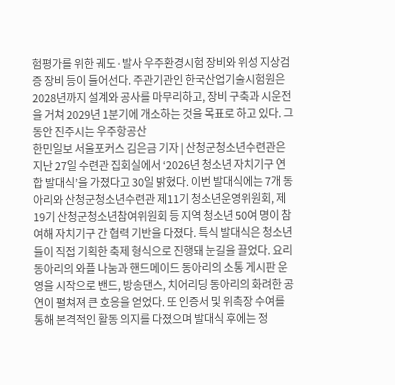험평가를 위한 궤도·발사 우주환경시험 장비와 위성 지상검증 장비 등이 들어선다. 주관기관인 한국산업기술시험원은 2028년까지 설계와 공사를 마무리하고, 장비 구축과 시운전을 거쳐 2029년 1분기에 개소하는 것을 목표로 하고 있다. 그동안 진주시는 우주항공산
한민일보 서울포커스 김은금 기자 | 산청군청소년수련관은 지난 27일 수련관 집회실에서 ‘2026년 청소년 자치기구 연합 발대식’을 가졌다고 30일 밝혔다. 이번 발대식에는 7개 동아리와 산청군청소년수련관 제11기 청소년운영위원회, 제19기 산청군청소년참여위원회 등 지역 청소년 50여 명이 참여해 자치기구 간 협력 기반을 다졌다. 특식 발대식은 청소년들이 직접 기획한 축제 형식으로 진행돼 눈길을 끌었다. 요리 동아리의 와플 나눔과 핸드메이드 동아리의 소통 게시판 운영을 시작으로 밴드, 방송댄스, 치어리딩 동아리의 화려한 공연이 펼쳐져 큰 호응을 얻었다. 또 인증서 및 위촉장 수여를 통해 본격적인 활동 의지를 다졌으며 발대식 후에는 정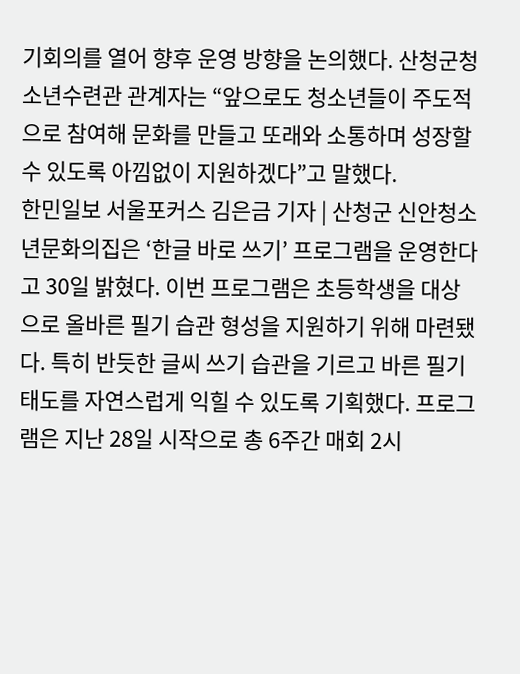기회의를 열어 향후 운영 방향을 논의했다. 산청군청소년수련관 관계자는 “앞으로도 청소년들이 주도적으로 참여해 문화를 만들고 또래와 소통하며 성장할 수 있도록 아낌없이 지원하겠다”고 말했다.
한민일보 서울포커스 김은금 기자 | 산청군 신안청소년문화의집은 ‘한글 바로 쓰기’ 프로그램을 운영한다고 30일 밝혔다. 이번 프로그램은 초등학생을 대상으로 올바른 필기 습관 형성을 지원하기 위해 마련됐다. 특히 반듯한 글씨 쓰기 습관을 기르고 바른 필기 태도를 자연스럽게 익힐 수 있도록 기획했다. 프로그램은 지난 28일 시작으로 총 6주간 매회 2시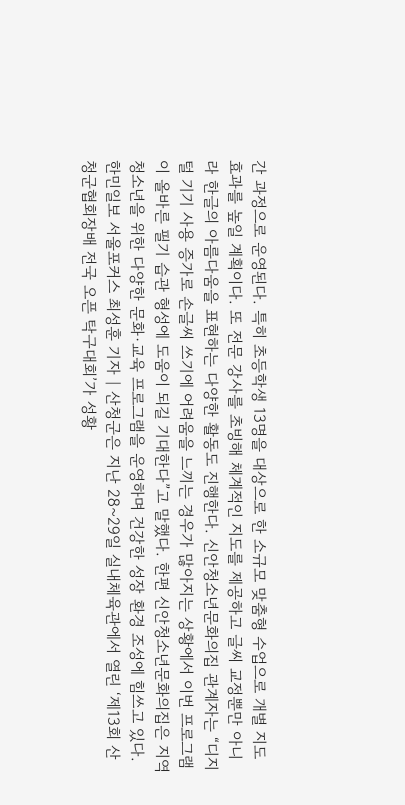간 과정으로 운영된다. 특히 초등학생 13명을 대상으로 한 소규모 맞춤형 수업으로 개별 지도 효과를 높일 계획이다. 또 전문 강사를 초빙해 체계적인 지도를 제공하고 글씨 교정뿐만 아니라 한글의 아름다움을 표현하는 다양한 활동도 진행한다. 신안청소년문화의집 관계자는 “디지털 기기 사용 증가로 손글씨 쓰기에 어려움을 느끼는 경우가 많아지는 상황에서 이번 프로그램이 올바른 필기 습관 형성에 도움이 되길 기대한다”고 말했다. 한편 신안청소년문화의집은 지역 청소년을 위한 다양한 문화·교육 프로그램을 운영하며 건강한 성장 환경 조성에 힘쓰고 있다.
한민일보 서울포커스 최성훈 기자 | 산청군은 지난 28~29일 실내체육관에서 열린 ‘제13회 산청군협회장배 전국 오픈 탁구대회’가 성황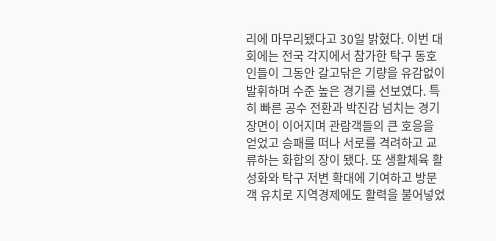리에 마무리됐다고 30일 밝혔다. 이번 대회에는 전국 각지에서 참가한 탁구 동호인들이 그동안 갈고닦은 기량을 유감없이 발휘하며 수준 높은 경기를 선보였다. 특히 빠른 공수 전환과 박진감 넘치는 경기 장면이 이어지며 관람객들의 큰 호응을 얻었고 승패를 떠나 서로를 격려하고 교류하는 화합의 장이 됐다. 또 생활체육 활성화와 탁구 저변 확대에 기여하고 방문객 유치로 지역경제에도 활력을 불어넣었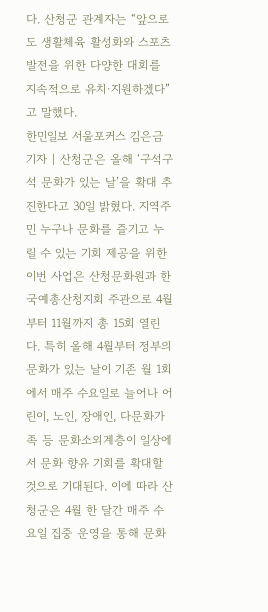다. 산청군 관계자는 “앞으로도 생활체육 활성화와 스포츠 발전을 위한 다양한 대회를 지속적으로 유치·지원하겠다”고 말했다.
한민일보 서울포커스 김은금 기자 | 산청군은 올해 ‘구석구석 문화가 있는 날’을 확대 추진한다고 30일 밝혔다. 지역주민 누구나 문화를 즐기고 누릴 수 있는 기회 제공을 위한 이번 사업은 산청문화원과 한국예총산청지회 주관으로 4월부터 11월까지 총 15회 열린다. 특히 올해 4월부터 정부의 문화가 있는 날이 기존 월 1회에서 매주 수요일로 늘어나 어린이, 노인, 장애인, 다문화가족 등 문화소외계층이 일상에서 문화 향유 기회를 확대할 것으로 기대된다. 이에 따라 산청군은 4월 한 달간 매주 수요일 집중 운영을 통해 문화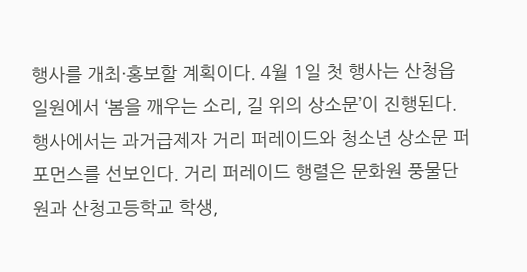행사를 개최·홍보할 계획이다. 4월 1일 첫 행사는 산청읍 일원에서 ‘봄을 깨우는 소리, 길 위의 상소문’이 진행된다. 행사에서는 과거급제자 거리 퍼레이드와 청소년 상소문 퍼포먼스를 선보인다. 거리 퍼레이드 행렬은 문화원 풍물단원과 산청고등학교 학생,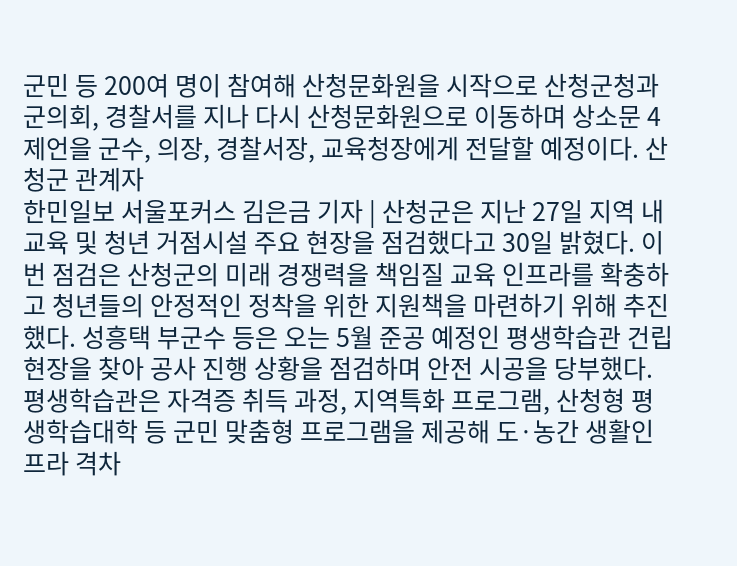군민 등 200여 명이 참여해 산청문화원을 시작으로 산청군청과 군의회, 경찰서를 지나 다시 산청문화원으로 이동하며 상소문 4제언을 군수, 의장, 경찰서장, 교육청장에게 전달할 예정이다. 산청군 관계자
한민일보 서울포커스 김은금 기자 | 산청군은 지난 27일 지역 내 교육 및 청년 거점시설 주요 현장을 점검했다고 30일 밝혔다. 이번 점검은 산청군의 미래 경쟁력을 책임질 교육 인프라를 확충하고 청년들의 안정적인 정착을 위한 지원책을 마련하기 위해 추진했다. 성흥택 부군수 등은 오는 5월 준공 예정인 평생학습관 건립 현장을 찾아 공사 진행 상황을 점검하며 안전 시공을 당부했다. 평생학습관은 자격증 취득 과정, 지역특화 프로그램, 산청형 평생학습대학 등 군민 맞춤형 프로그램을 제공해 도·농간 생활인프라 격차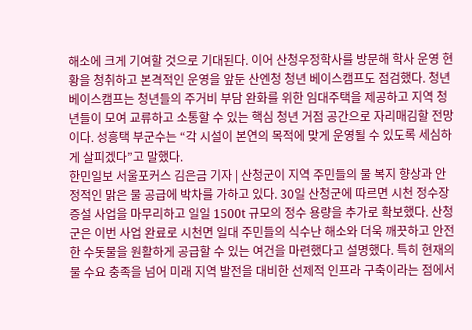해소에 크게 기여할 것으로 기대된다. 이어 산청우정학사를 방문해 학사 운영 현황을 청취하고 본격적인 운영을 앞둔 산엔청 청년 베이스캠프도 점검했다. 청년 베이스캠프는 청년들의 주거비 부담 완화를 위한 임대주택을 제공하고 지역 청년들이 모여 교류하고 소통할 수 있는 핵심 청년 거점 공간으로 자리매김할 전망이다. 성흥택 부군수는 “각 시설이 본연의 목적에 맞게 운영될 수 있도록 세심하게 살피겠다”고 말했다.
한민일보 서울포커스 김은금 기자 | 산청군이 지역 주민들의 물 복지 향상과 안정적인 맑은 물 공급에 박차를 가하고 있다. 30일 산청군에 따르면 시천 정수장 증설 사업을 마무리하고 일일 1500t 규모의 정수 용량을 추가로 확보했다. 산청군은 이번 사업 완료로 시천면 일대 주민들의 식수난 해소와 더욱 깨끗하고 안전한 수돗물을 원활하게 공급할 수 있는 여건을 마련했다고 설명했다. 특히 현재의 물 수요 충족을 넘어 미래 지역 발전을 대비한 선제적 인프라 구축이라는 점에서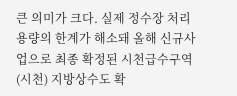큰 의미가 크다. 실제 정수장 처리 용량의 한계가 해소돼 올해 신규사업으로 최종 확정된 시천급수구역(시천) 지방상수도 확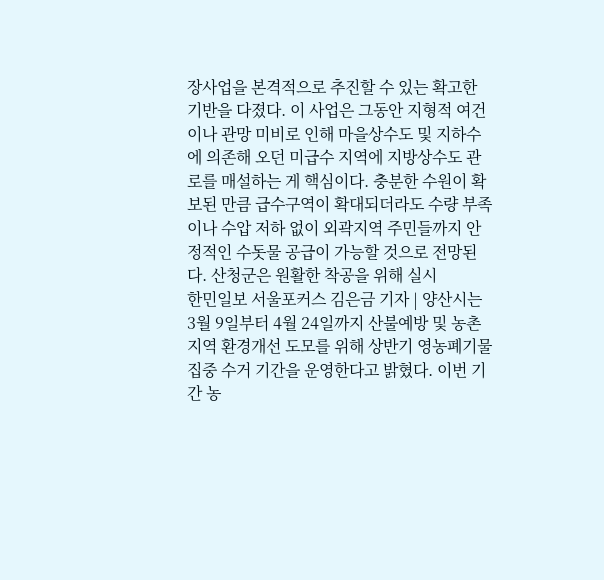장사업을 본격적으로 추진할 수 있는 확고한 기반을 다졌다. 이 사업은 그동안 지형적 여건이나 관망 미비로 인해 마을상수도 및 지하수에 의존해 오던 미급수 지역에 지방상수도 관로를 매설하는 게 핵심이다. 충분한 수원이 확보된 만큼 급수구역이 확대되더라도 수량 부족이나 수압 저하 없이 외곽지역 주민들까지 안정적인 수돗물 공급이 가능할 것으로 전망된다. 산청군은 원활한 착공을 위해 실시
한민일보 서울포커스 김은금 기자 | 양산시는 3월 9일부터 4월 24일까지 산불예방 및 농촌지역 환경개선 도모를 위해 상반기 영농폐기물 집중 수거 기간을 운영한다고 밝혔다. 이번 기간 농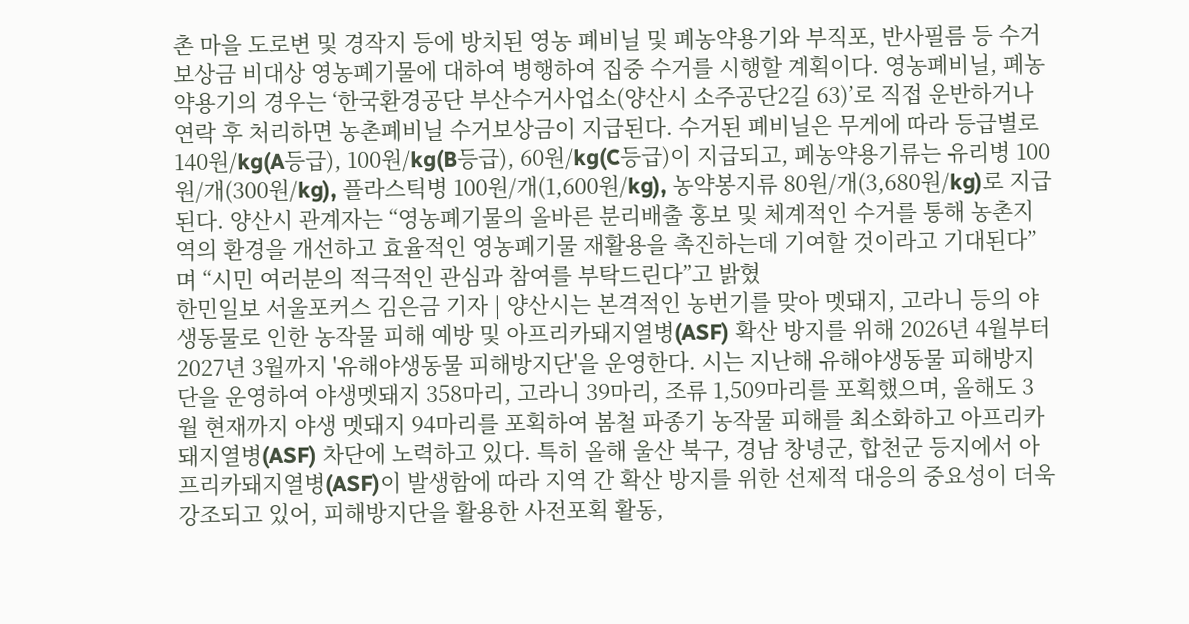촌 마을 도로변 및 경작지 등에 방치된 영농 폐비닐 및 폐농약용기와 부직포, 반사필름 등 수거보상금 비대상 영농폐기물에 대하여 병행하여 집중 수거를 시행할 계획이다. 영농폐비닐, 폐농약용기의 경우는 ‘한국환경공단 부산수거사업소(양산시 소주공단2길 63)’로 직접 운반하거나 연락 후 처리하면 농촌폐비닐 수거보상금이 지급된다. 수거된 폐비닐은 무게에 따라 등급별로 140원/kg(A등급), 100원/kg(B등급), 60원/kg(C등급)이 지급되고, 폐농약용기류는 유리병 100원/개(300원/kg), 플라스틱병 100원/개(1,600원/kg), 농약봉지류 80원/개(3,680원/kg)로 지급된다. 양산시 관계자는 “영농폐기물의 올바른 분리배출 홍보 및 체계적인 수거를 통해 농촌지역의 환경을 개선하고 효율적인 영농폐기물 재활용을 촉진하는데 기여할 것이라고 기대된다”며 “시민 여러분의 적극적인 관심과 참여를 부탁드린다”고 밝혔
한민일보 서울포커스 김은금 기자 | 양산시는 본격적인 농번기를 맞아 멧돼지, 고라니 등의 야생동물로 인한 농작물 피해 예방 및 아프리카돼지열병(ASF) 확산 방지를 위해 2026년 4월부터 2027년 3월까지 '유해야생동물 피해방지단'을 운영한다. 시는 지난해 유해야생동물 피해방지단을 운영하여 야생멧돼지 358마리, 고라니 39마리, 조류 1,509마리를 포획했으며, 올해도 3월 현재까지 야생 멧돼지 94마리를 포획하여 봄철 파종기 농작물 피해를 최소화하고 아프리카돼지열병(ASF) 차단에 노력하고 있다. 특히 올해 울산 북구, 경남 창녕군, 합천군 등지에서 아프리카돼지열병(ASF)이 발생함에 따라 지역 간 확산 방지를 위한 선제적 대응의 중요성이 더욱 강조되고 있어, 피해방지단을 활용한 사전포획 활동,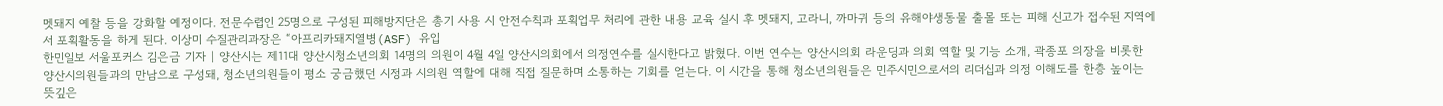멧돼지 예찰 등을 강화할 예정이다. 전문수렵인 25명으로 구성된 피해방지단은 총기 사용 시 안전수칙과 포획업무 처리에 관한 내용 교육 실시 후 멧돼지, 고라니, 까마귀 등의 유해야생동물 출몰 또는 피해 신고가 접수된 지역에서 포획활동을 하게 된다. 이상미 수질관리과장은 “아프리카돼지열병(ASF) 유입
한민일보 서울포커스 김은금 기자 | 양산시는 제11대 양산시청소년의회 14명의 의원이 4월 4일 양산시의회에서 의정연수를 실시한다고 밝혔다. 이번 연수는 양산시의회 라운딩과 의회 역할 및 기능 소개, 곽종포 의장을 비롯한 양산시의원들과의 만남으로 구성돼, 청소년의원들이 평소 궁금했던 시정과 시의원 역할에 대해 직접 질문하며 소통하는 기회를 얻는다. 이 시간을 통해 청소년의원들은 민주시민으로서의 리더십과 의정 이해도를 한층 높이는 뜻깊은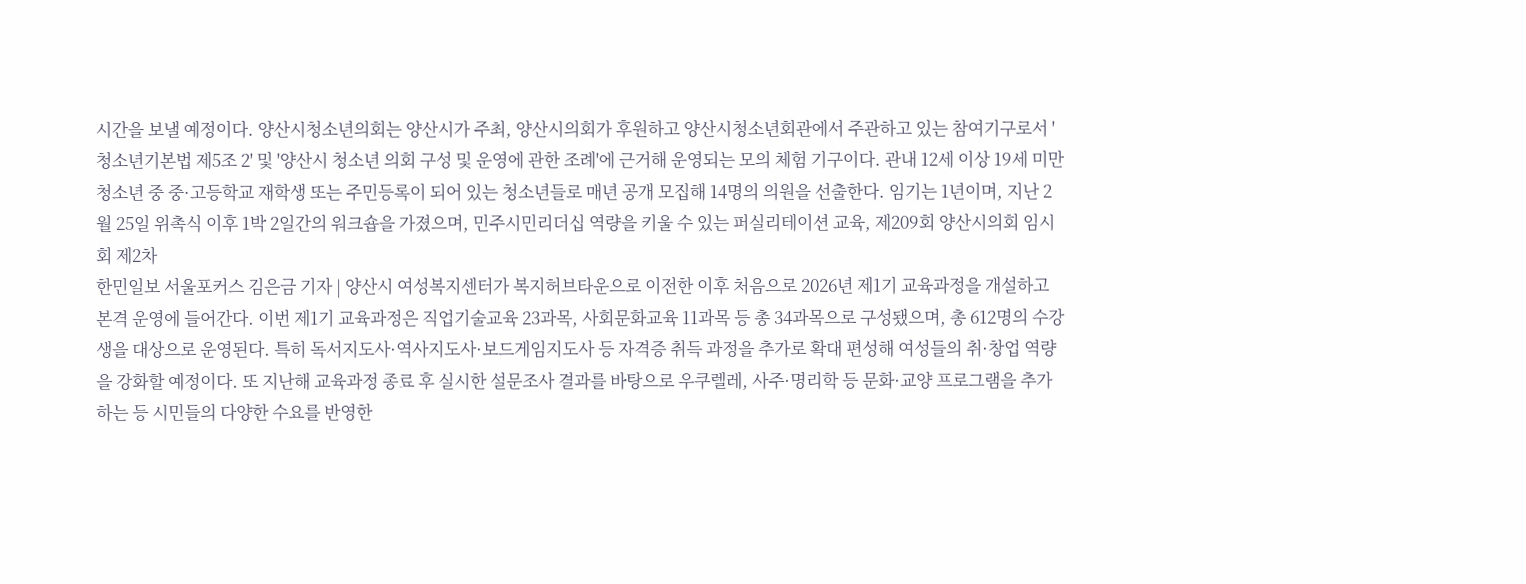시간을 보낼 예정이다. 양산시청소년의회는 양산시가 주최, 양산시의회가 후원하고 양산시청소년회관에서 주관하고 있는 참여기구로서 '청소년기본법 제5조 2' 및 '양산시 청소년 의회 구성 및 운영에 관한 조례'에 근거해 운영되는 모의 체험 기구이다. 관내 12세 이상 19세 미만 청소년 중 중·고등학교 재학생 또는 주민등록이 되어 있는 청소년들로 매년 공개 모집해 14명의 의원을 선출한다. 임기는 1년이며, 지난 2월 25일 위촉식 이후 1박 2일간의 워크숍을 가졌으며, 민주시민리더십 역량을 키울 수 있는 퍼실리테이션 교육, 제209회 양산시의회 임시회 제2차
한민일보 서울포커스 김은금 기자 | 양산시 여성복지센터가 복지허브타운으로 이전한 이후 처음으로 2026년 제1기 교육과정을 개설하고 본격 운영에 들어간다. 이번 제1기 교육과정은 직업기술교육 23과목, 사회문화교육 11과목 등 총 34과목으로 구성됐으며, 총 612명의 수강생을 대상으로 운영된다. 특히 독서지도사·역사지도사·보드게임지도사 등 자격증 취득 과정을 추가로 확대 편성해 여성들의 취·창업 역량을 강화할 예정이다. 또 지난해 교육과정 종료 후 실시한 설문조사 결과를 바탕으로 우쿠렐레, 사주·명리학 등 문화·교양 프로그램을 추가하는 등 시민들의 다양한 수요를 반영한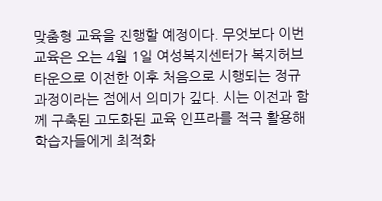맞춤형 교육을 진행할 예정이다. 무엇보다 이번 교육은 오는 4월 1일 여성복지센터가 복지허브타운으로 이전한 이후 처음으로 시행되는 정규 과정이라는 점에서 의미가 깊다. 시는 이전과 함께 구축된 고도화된 교육 인프라를 적극 활용해 학습자들에게 최적화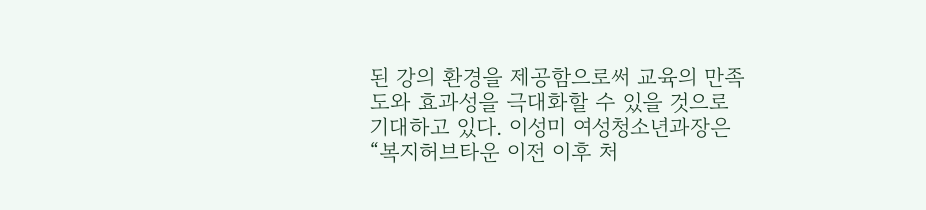된 강의 환경을 제공함으로써 교육의 만족도와 효과성을 극대화할 수 있을 것으로 기대하고 있다. 이성미 여성청소년과장은 “복지허브타운 이전 이후 처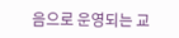음으로 운영되는 교